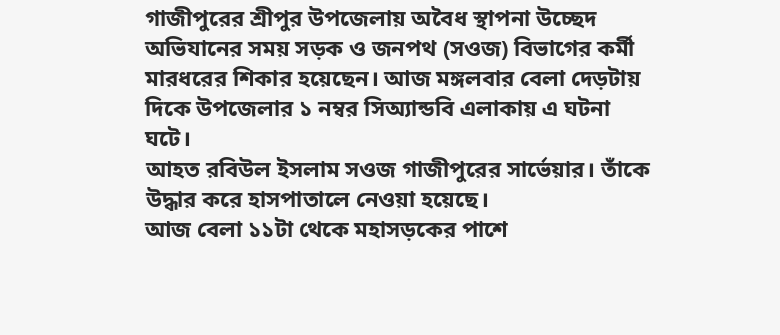গাজীপুরের শ্রীপুর উপজেলায় অবৈধ স্থাপনা উচ্ছেদ অভিযানের সময় সড়ক ও জনপথ (সওজ) বিভাগের কর্মী মারধরের শিকার হয়েছেন। আজ মঙ্গলবার বেলা দেড়টায় দিকে উপজেলার ১ নম্বর সিঅ্যান্ডবি এলাকায় এ ঘটনা ঘটে।
আহত রবিউল ইসলাম সওজ গাজীপুরের সার্ভেয়ার। তাঁকে উদ্ধার করে হাসপাতালে নেওয়া হয়েছে।
আজ বেলা ১১টা থেকে মহাসড়কের পাশে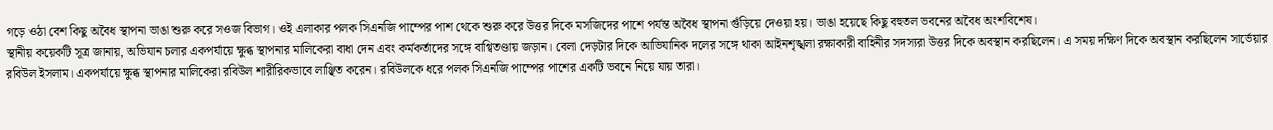গড়ে ওঠা বেশ কিছু অবৈধ স্থাপনা ভাঙা শুরু করে সওজ বিভাগ। ওই এলাকার পলক সিএনজি পাম্পের পাশ থেকে শুরু করে উত্তর দিকে মসজিদের পাশে পর্যন্ত অবৈধ স্থাপনা গুঁড়িয়ে দেওয়া হয়। ভাঙা হয়েছে কিছু বহুতল ভবনের অবৈধ অংশবিশেষ।
স্থানীয় কয়েকটি সূত্র জানায়, অভিযান চলার একপর্যায়ে ক্ষুব্ধ স্থাপনার মালিকেরা বাধা দেন এবং কর্মকর্তাদের সঙ্গে বাগ্বিতণ্ডায় জড়ান। বেলা দেড়টার দিকে আভিযানিক দলের সঙ্গে থাকা আইনশৃঙ্খলা রক্ষাকারী বাহিনীর সদস্যরা উত্তর দিকে অবস্থান করছিলেন। এ সময় দক্ষিণ দিকে অবস্থান করছিলেন সার্ভেয়ার রবিউল ইসলাম। একপর্যায়ে ক্ষুব্ধ স্থাপনার মালিকেরা রবিউল শারীরিকভাবে লাঞ্ছিত করেন। রবিউলকে ধরে পলক সিএনজি পাম্পের পাশের একটি ভবনে নিয়ে যায় তারা।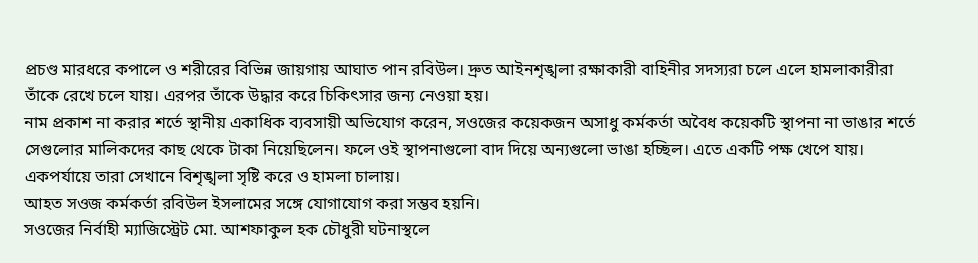প্রচণ্ড মারধরে কপালে ও শরীরের বিভিন্ন জায়গায় আঘাত পান রবিউল। দ্রুত আইনশৃঙ্খলা রক্ষাকারী বাহিনীর সদস্যরা চলে এলে হামলাকারীরা তাঁকে রেখে চলে যায়। এরপর তাঁকে উদ্ধার করে চিকিৎসার জন্য নেওয়া হয়।
নাম প্রকাশ না করার শর্তে স্থানীয় একাধিক ব্যবসায়ী অভিযোগ করেন, সওজের কয়েকজন অসাধু কর্মকর্তা অবৈধ কয়েকটি স্থাপনা না ভাঙার শর্তে সেগুলোর মালিকদের কাছ থেকে টাকা নিয়েছিলেন। ফলে ওই স্থাপনাগুলো বাদ দিয়ে অন্যগুলো ভাঙা হচ্ছিল। এতে একটি পক্ষ খেপে যায়। একপর্যায়ে তারা সেখানে বিশৃঙ্খলা সৃষ্টি করে ও হামলা চালায়।
আহত সওজ কর্মকর্তা রবিউল ইসলামের সঙ্গে যোগাযোগ করা সম্ভব হয়নি।
সওজের নির্বাহী ম্যাজিস্ট্রেট মো. আশফাকুল হক চৌধুরী ঘটনাস্থলে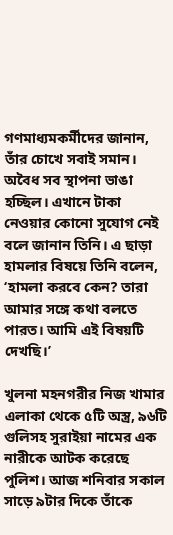গণমাধ্যমকর্মীদের জানান, তাঁর চোখে সবাই সমান। অবৈধ সব স্থাপনা ভাঙা হচ্ছিল। এখানে টাকা নেওয়ার কোনো সুযোগ নেই বলে জানান তিনি। এ ছাড়া হামলার বিষয়ে তিনি বলেন, ‘হামলা করবে কেন? তারা আমার সঙ্গে কথা বলতে পারত। আমি এই বিষয়টি দেখছি।’

খুলনা মহনগরীর নিজ খামার এলাকা থেকে ৫টি অস্ত্র, ৯৬টি গুলিসহ সুরাইয়া নামের এক নারীকে আটক করেছে পুলিশ। আজ শনিবার সকাল সাড়ে ৯টার দিকে তাঁকে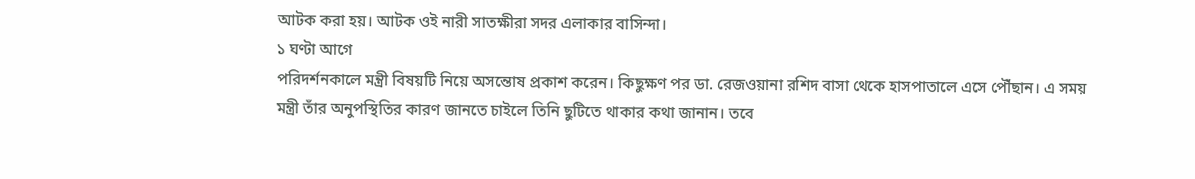আটক করা হয়। আটক ওই নারী সাতক্ষীরা সদর এলাকার বাসিন্দা।
১ ঘণ্টা আগে
পরিদর্শনকালে মন্ত্রী বিষয়টি নিয়ে অসন্তোষ প্রকাশ করেন। কিছুক্ষণ পর ডা. রেজওয়ানা রশিদ বাসা থেকে হাসপাতালে এসে পৌঁছান। এ সময় মন্ত্রী তাঁর অনুপস্থিতির কারণ জানতে চাইলে তিনি ছুটিতে থাকার কথা জানান। তবে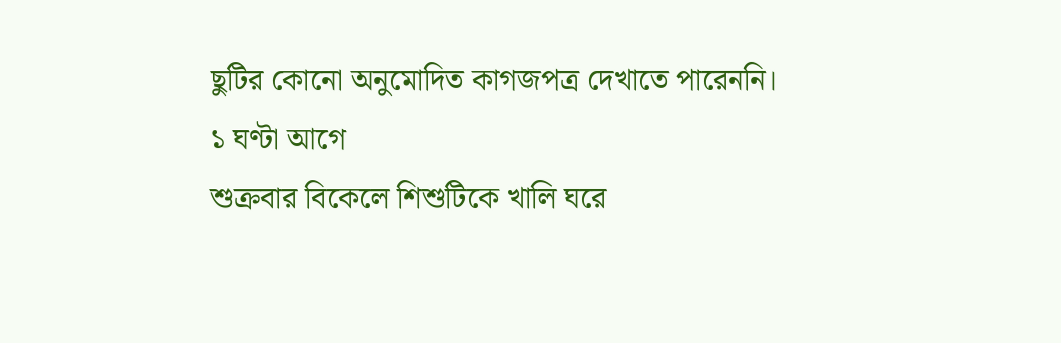ছুটির কোনো অনুমোদিত কাগজপত্র দেখাতে পারেননি।
১ ঘণ্টা আগে
শুক্রবার বিকেলে শিশুটিকে খালি ঘরে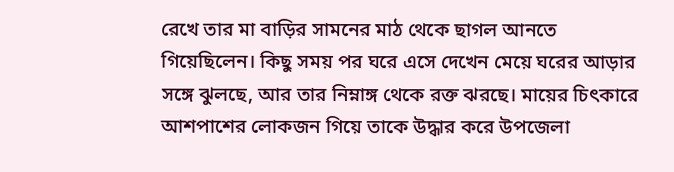রেখে তার মা বাড়ির সামনের মাঠ থেকে ছাগল আনতে গিয়েছিলেন। কিছু সময় পর ঘরে এসে দেখেন মেয়ে ঘরের আড়ার সঙ্গে ঝুলছে, আর তার নিম্নাঙ্গ থেকে রক্ত ঝরছে। মায়ের চিৎকারে আশপাশের লোকজন গিয়ে তাকে উদ্ধার করে উপজেলা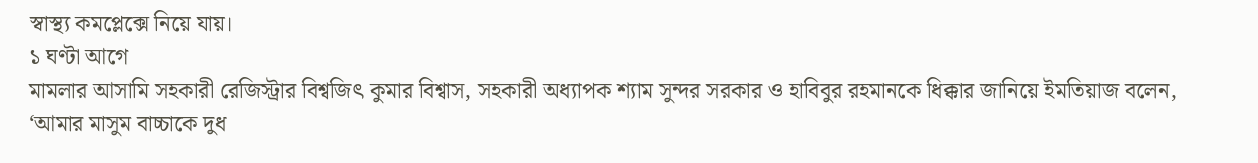স্বাস্থ্য কমপ্লেক্সে নিয়ে যায়।
১ ঘণ্টা আগে
মামলার আসামি সহকারী রেজিস্ট্রার বিশ্বজিৎ কুমার বিশ্বাস, সহকারী অধ্যাপক শ্যাম সুন্দর সরকার ও হাবিবুর রহমানকে ধিক্কার জানিয়ে ইমতিয়াজ বলেন, ‘আমার মাসুম বাচ্চাকে দুধ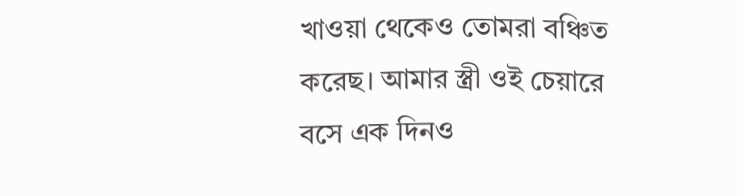খাওয়া থেকেও তোমরা বঞ্চিত করেছ। আমার স্ত্রী ওই চেয়ারে বসে এক দিনও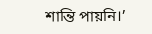শান্তি পায়নি।’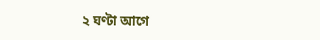২ ঘণ্টা আগে